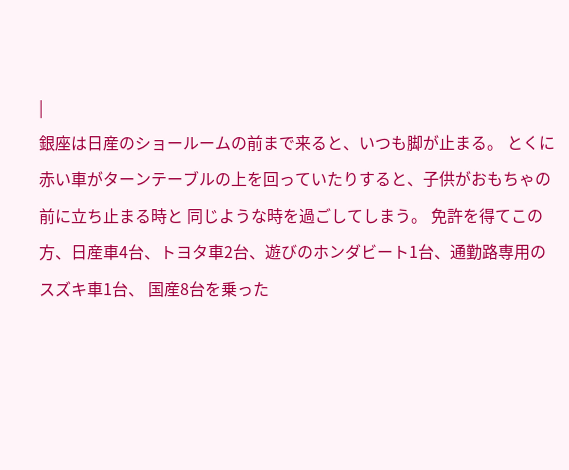|
銀座は日産のショールームの前まで来ると、いつも脚が止まる。 とくに赤い車がターンテーブルの上を回っていたりすると、子供がおもちゃの前に立ち止まる時と 同じような時を過ごしてしまう。 免許を得てこの方、日産車4台、トヨタ車2台、遊びのホンダビート1台、通勤路専用のスズキ車1台、 国産8台を乗った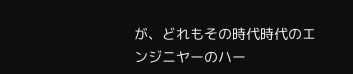が、どれもその時代時代のエンジニヤーのハー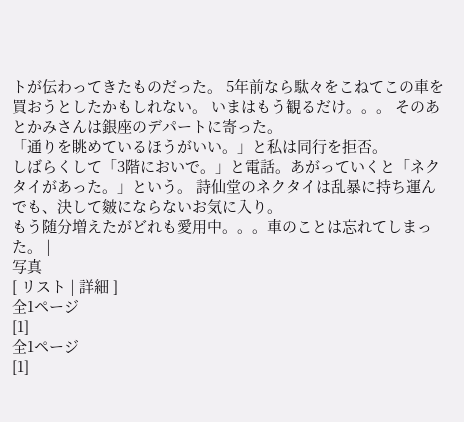トが伝わってきたものだった。 5年前なら駄々をこねてこの車を買おうとしたかもしれない。 いまはもう観るだけ。。。 そのあとかみさんは銀座のデパートに寄った。
「通りを眺めているほうがいい。」と私は同行を拒否。
しばらくして「3階においで。」と電話。あがっていくと「ネクタイがあった。」という。 詩仙堂のネクタイは乱暴に持ち運んでも、決して皴にならないお気に入り。
もう随分増えたがどれも愛用中。。。車のことは忘れてしまった。 |
写真
[ リスト | 詳細 ]
全1ページ
[1]
全1ページ
[1]